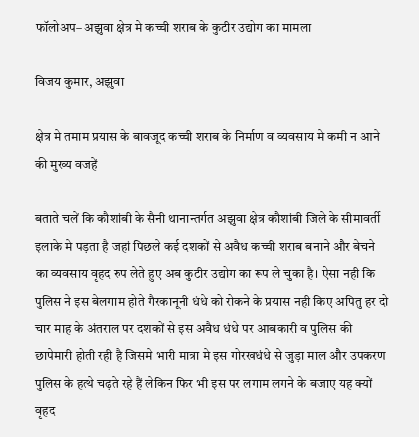फॉलोअप– अझुवा क्षेत्र मे कच्ची शराब के कुटीर उद्योग का मामला

विजय कुमार, अझुवा

क्षेत्र मे तमाम प्रयास के बावजूद कच्ची शराब के निर्माण व व्यवसाय मे कमी न आने की मुख्य वजहें

बताते चलें कि कौशांबी के सैनी थानान्तर्गत अझुवा क्षेत्र कौशांबी जिले के सीमावर्ती इलाके मे पड़ता है जहां पिछले कई दशकों से अवैध कच्ची शराब बनाने और बेचने का व्यवसाय वृहद रुप लेते हुए अब कुटीर उद्योग का रूप ले चुका है। ऐसा नही कि पुलिस ने इस बेलगाम होते गैरकानूनी धंधे को रोकने के प्रयास नही किए अपितु हर दो चार माह के अंतराल पर दशकों से इस अवैध धंधे पर आबकारी व पुलिस की छापेमारी होती रही है जिसमे भारी मात्रा मे इस गोरखधंधे से जुड़ा माल और उपकरण पुलिस के हत्थे चढ़ते रहे हैं लेकिन फिर भी इस पर लगाम लगने के बजाए यह क्यों वृहद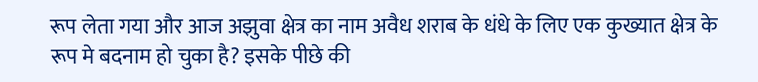रूप लेता गया और आज अझुवा क्षेत्र का नाम अवैध शराब के धंधे के लिए एक कुख्यात क्षेत्र के रूप मे बदनाम हो चुका है? इसके पीछे की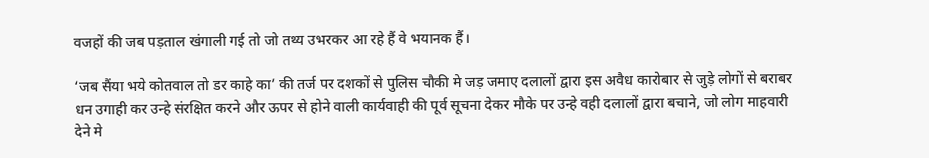वजहों की जब पड़ताल खंगाली गई तो जो तथ्य उभरकर आ रहे हैं वे भयानक हैं।

‘जब सैंया भये कोतवाल तो डर काहे का’ की तर्ज पर दशकों से पुलिस चौकी मे जड़ जमाए दलालों द्वारा इस अवैध कारोबार से जुड़े लोगों से बराबर धन उगाही कर उन्हे संरक्षित करने और ऊपर से होने वाली कार्यवाही की पूर्व सूचना देकर मौके पर उन्हे वही दलालों द्वारा बचाने, जो लोग माहवारी देने मे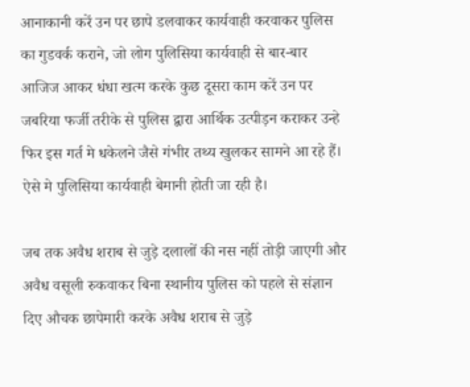आनाकानी करें उन पर छापे डलवाकर कार्यवाही करवाकर पुलिस का गुडवर्क कराने, जो लोग पुलिसिया कार्यवाही से बार-बार आजिज आकर धंधा खत्म करके कुछ दूसरा काम करें उन पर जबरिया फर्जी तरीके से पुलिस द्वारा आर्थिक उत्पीड़न कराकर उन्हे फिर इस गर्त मे धकेलने जैसे गंभीर तथ्य खुलकर सामने आ रहे हैं। ऐसे मे पुलिसिया कार्यवाही बेमानी होती जा रही है।

जब तक अवैध शराब से जुड़े दलालों की नस नहीं तोड़ी जाएगी और अवैध वसूली रुकवाकर बिना स्थानीय पुलिस को पहले से संज्ञान दिए औचक छापेमारी करके अवैध शराब से जुड़े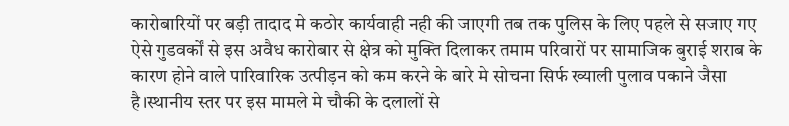कारोबारियों पर बड़ी तादाद मे कठोर कार्यवाही नही की जाएगी तब तक पुलिस के लिए पहले से सजाए गए ऐसे गुडवर्कों से इस अवैध कारोबार से क्षेत्र को मुक्ति दिलाकर तमाम परिवारों पर सामाजिक बुराई शराब के कारण होने वाले पारिवारिक उत्पीड़न को कम करने के बारे मे सोचना सिर्फ ख्याली पुलाव पकाने जैसा है।स्थानीय स्तर पर इस मामले मे चौकी के दलालों से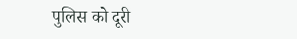पुलिस को दूरी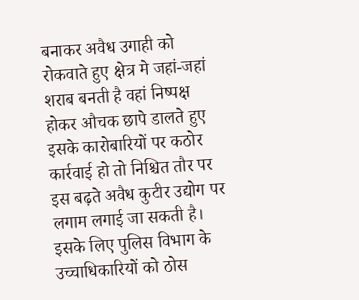बनाकर अवैध उगाही को रोकवाते हुए क्षेत्र मे जहां-जहां शराब बनती है वहां निष्पक्ष होकर औचक छापे डालते हुए इसके कारोबारियों पर कठोर कार्रवाई हो तो निश्चित तौर पर इस बढ़ते अवैध कुटीर उद्योग पर लगाम लगाई जा सकती है। इसके लिए पुलिस विभाग के उच्चाधिकारियों को ठोस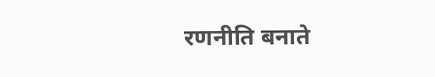रणनीति बनाते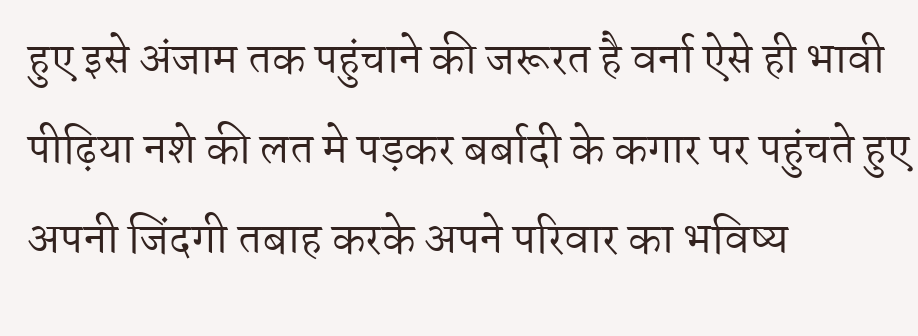हुए इसे अंजाम तक पहुंचाने की जरूरत है वर्ना ऐसे ही भावी पीढ़िया नशे की लत मे पड़कर बर्बादी के कगार पर पहुंचते हुए अपनी जिंदगी तबाह करके अपने परिवार का भविष्य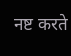नष्ट करते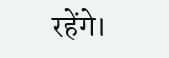रहेंगे।